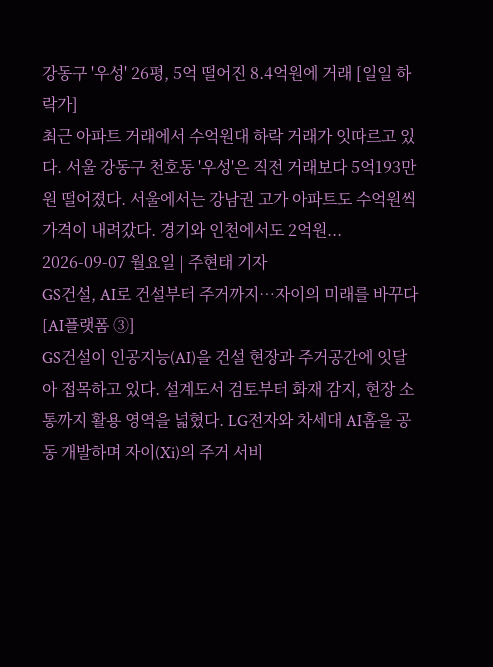강동구 '우성' 26평, 5억 떨어진 8.4억원에 거래 [일일 하락가]
최근 아파트 거래에서 수억원대 하락 거래가 잇따르고 있다. 서울 강동구 천호동 '우성'은 직전 거래보다 5억193만원 떨어졌다. 서울에서는 강남권 고가 아파트도 수억원씩 가격이 내려갔다. 경기와 인천에서도 2억원...
2026-09-07 월요일 | 주현태 기자
GS건설, AI로 건설부터 주거까지…자이의 미래를 바꾸다 [AI플랫폼 ③]
GS건설이 인공지능(AI)을 건설 현장과 주거공간에 잇달아 접목하고 있다. 설계도서 검토부터 화재 감지, 현장 소통까지 활용 영역을 넓혔다. LG전자와 차세대 AI홈을 공동 개발하며 자이(Xi)의 주거 서비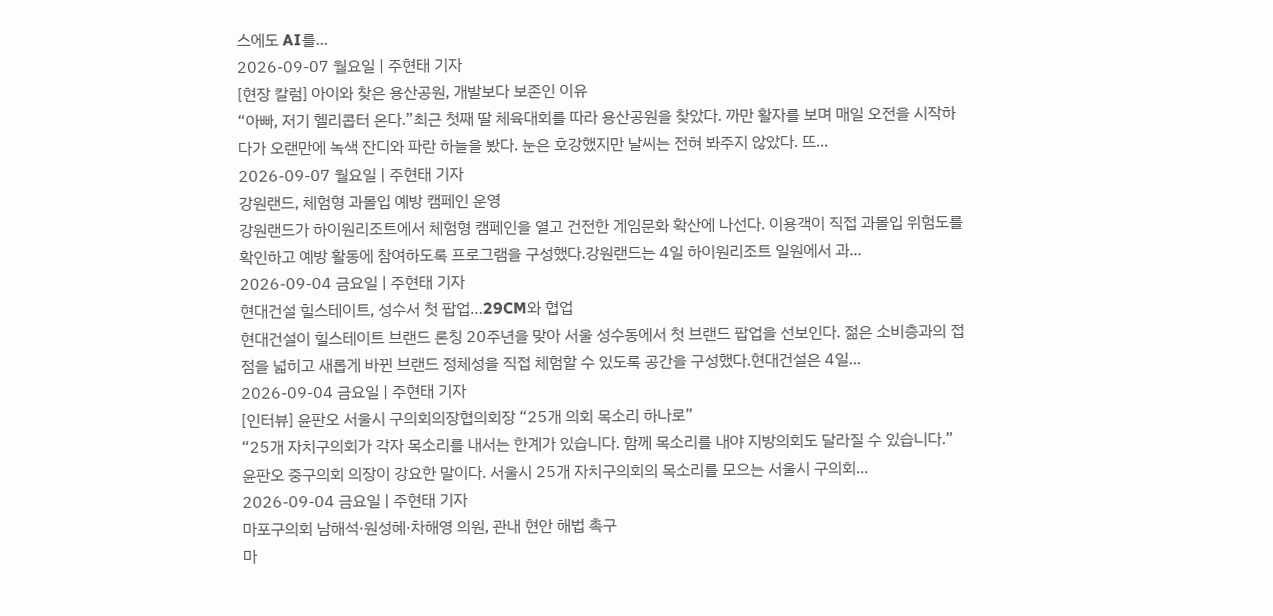스에도 AI를...
2026-09-07 월요일 | 주현태 기자
[현장 칼럼] 아이와 찾은 용산공원, 개발보다 보존인 이유
“아빠, 저기 헬리콥터 온다.”최근 첫째 딸 체육대회를 따라 용산공원을 찾았다. 까만 활자를 보며 매일 오전을 시작하다가 오랜만에 녹색 잔디와 파란 하늘을 봤다. 눈은 호강했지만 날씨는 전혀 봐주지 않았다. 뜨...
2026-09-07 월요일 | 주현태 기자
강원랜드, 체험형 과몰입 예방 캠페인 운영
강원랜드가 하이원리조트에서 체험형 캠페인을 열고 건전한 게임문화 확산에 나선다. 이용객이 직접 과몰입 위험도를 확인하고 예방 활동에 참여하도록 프로그램을 구성했다.강원랜드는 4일 하이원리조트 일원에서 과...
2026-09-04 금요일 | 주현태 기자
현대건설 힐스테이트, 성수서 첫 팝업…29CM와 협업
현대건설이 힐스테이트 브랜드 론칭 20주년을 맞아 서울 성수동에서 첫 브랜드 팝업을 선보인다. 젊은 소비층과의 접점을 넓히고 새롭게 바뀐 브랜드 정체성을 직접 체험할 수 있도록 공간을 구성했다.현대건설은 4일...
2026-09-04 금요일 | 주현태 기자
[인터뷰] 윤판오 서울시 구의회의장협의회장 “25개 의회 목소리 하나로”
“25개 자치구의회가 각자 목소리를 내서는 한계가 있습니다. 함께 목소리를 내야 지방의회도 달라질 수 있습니다.”윤판오 중구의회 의장이 강요한 말이다. 서울시 25개 자치구의회의 목소리를 모으는 서울시 구의회...
2026-09-04 금요일 | 주현태 기자
마포구의회 남해석·원성혜·차해영 의원, 관내 현안 해법 촉구
마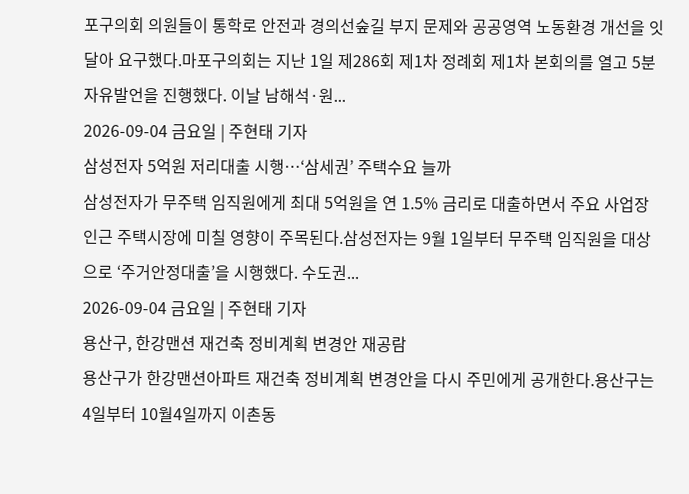포구의회 의원들이 통학로 안전과 경의선숲길 부지 문제와 공공영역 노동환경 개선을 잇달아 요구했다.마포구의회는 지난 1일 제286회 제1차 정례회 제1차 본회의를 열고 5분 자유발언을 진행했다. 이날 남해석·원...
2026-09-04 금요일 | 주현태 기자
삼성전자 5억원 저리대출 시행…‘삼세권’ 주택수요 늘까
삼성전자가 무주택 임직원에게 최대 5억원을 연 1.5% 금리로 대출하면서 주요 사업장 인근 주택시장에 미칠 영향이 주목된다.삼성전자는 9월 1일부터 무주택 임직원을 대상으로 ‘주거안정대출’을 시행했다. 수도권...
2026-09-04 금요일 | 주현태 기자
용산구, 한강맨션 재건축 정비계획 변경안 재공람
용산구가 한강맨션아파트 재건축 정비계획 변경안을 다시 주민에게 공개한다.용산구는 4일부터 10월4일까지 이촌동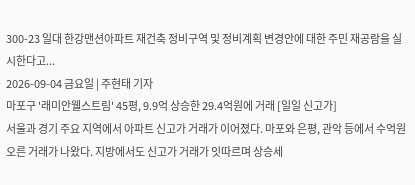300-23 일대 한강맨션아파트 재건축 정비구역 및 정비계획 변경안에 대한 주민 재공람을 실시한다고...
2026-09-04 금요일 | 주현태 기자
마포구 '래미안웰스트림' 45평, 9.9억 상승한 29.4억원에 거래 [일일 신고가]
서울과 경기 주요 지역에서 아파트 신고가 거래가 이어졌다. 마포와 은평, 관악 등에서 수억원 오른 거래가 나왔다. 지방에서도 신고가 거래가 잇따르며 상승세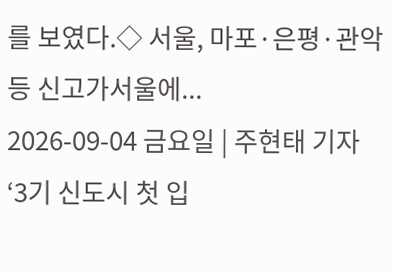를 보였다.◇ 서울, 마포·은평·관악 등 신고가서울에...
2026-09-04 금요일 | 주현태 기자
‘3기 신도시 첫 입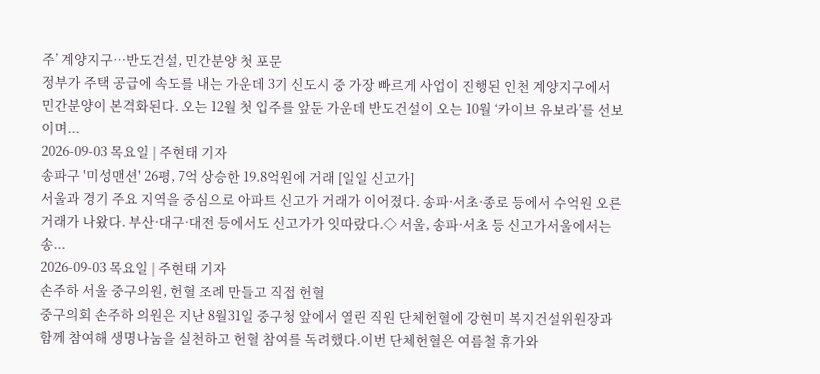주’ 계양지구…반도건설, 민간분양 첫 포문
정부가 주택 공급에 속도를 내는 가운데 3기 신도시 중 가장 빠르게 사업이 진행된 인천 계양지구에서 민간분양이 본격화된다. 오는 12월 첫 입주를 앞둔 가운데 반도건설이 오는 10월 ‘카이브 유보라’를 선보이며...
2026-09-03 목요일 | 주현태 기자
송파구 '미성맨션' 26평, 7억 상승한 19.8억원에 거래 [일일 신고가]
서울과 경기 주요 지역을 중심으로 아파트 신고가 거래가 이어졌다. 송파·서초·종로 등에서 수억원 오른 거래가 나왔다. 부산·대구·대전 등에서도 신고가가 잇따랐다.◇ 서울, 송파·서초 등 신고가서울에서는 송...
2026-09-03 목요일 | 주현태 기자
손주하 서울 중구의원, 헌혈 조례 만들고 직접 헌혈
중구의회 손주하 의원은 지난 8월31일 중구청 앞에서 열린 직원 단체헌혈에 강현미 복지건설위원장과 함께 참여해 생명나눔을 실천하고 헌혈 참여를 독려했다.이번 단체헌혈은 여름철 휴가와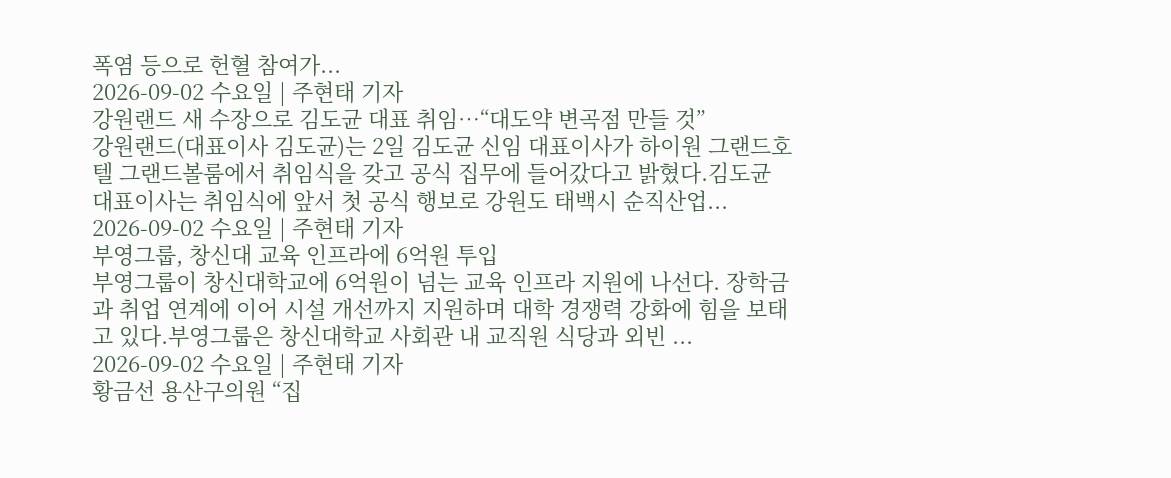폭염 등으로 헌혈 참여가...
2026-09-02 수요일 | 주현태 기자
강원랜드 새 수장으로 김도균 대표 취임…“대도약 변곡점 만들 것”
강원랜드(대표이사 김도균)는 2일 김도균 신임 대표이사가 하이원 그랜드호텔 그랜드볼룸에서 취임식을 갖고 공식 집무에 들어갔다고 밝혔다.김도균 대표이사는 취임식에 앞서 첫 공식 행보로 강원도 태백시 순직산업...
2026-09-02 수요일 | 주현태 기자
부영그룹, 창신대 교육 인프라에 6억원 투입
부영그룹이 창신대학교에 6억원이 넘는 교육 인프라 지원에 나선다. 장학금과 취업 연계에 이어 시설 개선까지 지원하며 대학 경쟁력 강화에 힘을 보태고 있다.부영그룹은 창신대학교 사회관 내 교직원 식당과 외빈 ...
2026-09-02 수요일 | 주현태 기자
황금선 용산구의원 “집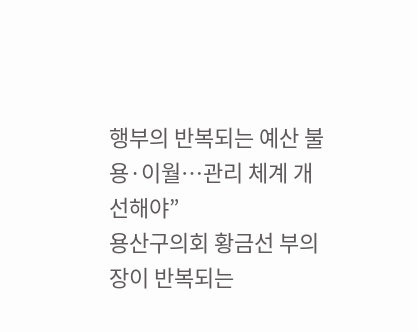행부의 반복되는 예산 불용·이월…관리 체계 개선해야”
용산구의회 황금선 부의장이 반복되는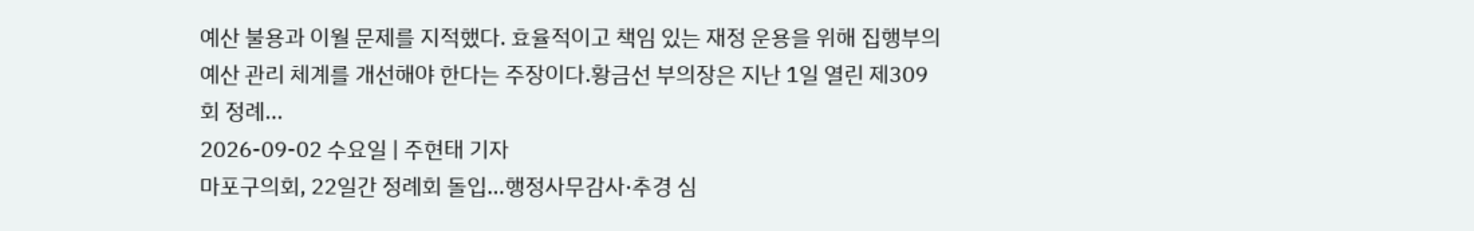예산 불용과 이월 문제를 지적했다. 효율적이고 책임 있는 재정 운용을 위해 집행부의 예산 관리 체계를 개선해야 한다는 주장이다.황금선 부의장은 지난 1일 열린 제309회 정례...
2026-09-02 수요일 | 주현태 기자
마포구의회, 22일간 정례회 돌입…행정사무감사·추경 심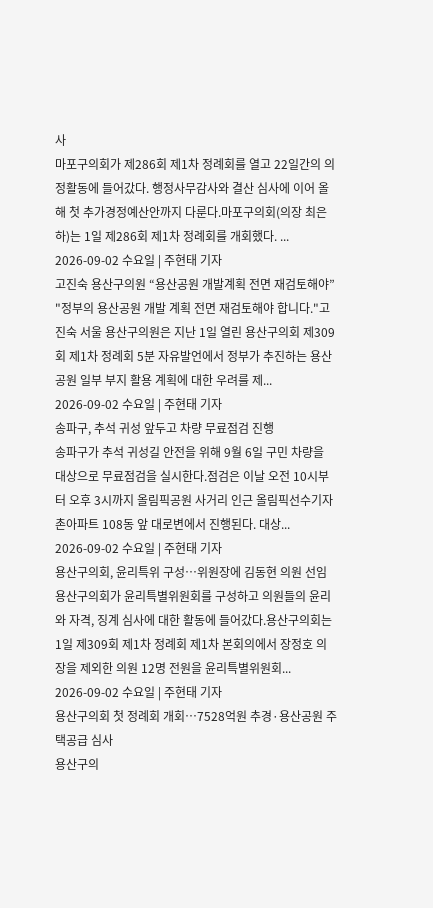사
마포구의회가 제286회 제1차 정례회를 열고 22일간의 의정활동에 들어갔다. 행정사무감사와 결산 심사에 이어 올해 첫 추가경정예산안까지 다룬다.마포구의회(의장 최은하)는 1일 제286회 제1차 정례회를 개회했다. ...
2026-09-02 수요일 | 주현태 기자
고진숙 용산구의원 “용산공원 개발계획 전면 재검토해야”
"정부의 용산공원 개발 계획 전면 재검토해야 합니다."고진숙 서울 용산구의원은 지난 1일 열린 용산구의회 제309회 제1차 정례회 5분 자유발언에서 정부가 추진하는 용산공원 일부 부지 활용 계획에 대한 우려를 제...
2026-09-02 수요일 | 주현태 기자
송파구, 추석 귀성 앞두고 차량 무료점검 진행
송파구가 추석 귀성길 안전을 위해 9월 6일 구민 차량을 대상으로 무료점검을 실시한다.점검은 이날 오전 10시부터 오후 3시까지 올림픽공원 사거리 인근 올림픽선수기자촌아파트 108동 앞 대로변에서 진행된다. 대상...
2026-09-02 수요일 | 주현태 기자
용산구의회, 윤리특위 구성…위원장에 김동현 의원 선임
용산구의회가 윤리특별위원회를 구성하고 의원들의 윤리와 자격, 징계 심사에 대한 활동에 들어갔다.용산구의회는 1일 제309회 제1차 정례회 제1차 본회의에서 장정호 의장을 제외한 의원 12명 전원을 윤리특별위원회...
2026-09-02 수요일 | 주현태 기자
용산구의회 첫 정례회 개회…7528억원 추경·용산공원 주택공급 심사
용산구의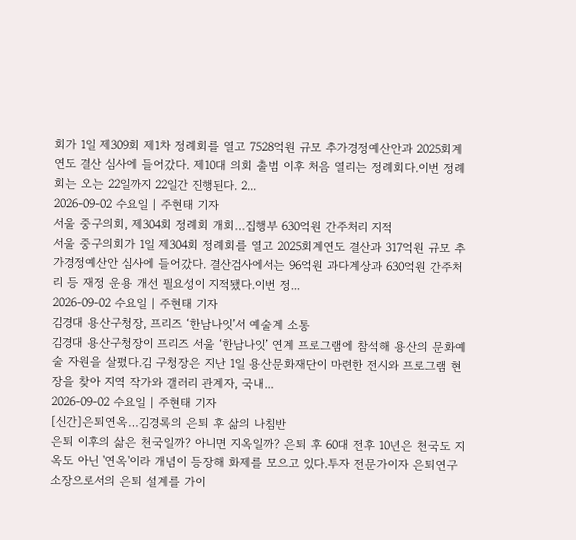회가 1일 제309회 제1차 정례회를 열고 7528억원 규모 추가경정예산안과 2025회계연도 결산 심사에 들어갔다. 제10대 의회 출범 이후 처음 열리는 정례회다.이번 정례회는 오는 22일까지 22일간 진행된다. 2...
2026-09-02 수요일 | 주현태 기자
서울 중구의회, 제304회 정례회 개회…집행부 630억원 간주처리 지적
서울 중구의회가 1일 제304회 정례회를 열고 2025회계연도 결산과 317억원 규모 추가경정예산안 심사에 들어갔다. 결산검사에서는 96억원 과다계상과 630억원 간주처리 등 재정 운용 개선 필요성이 지적됐다.이번 정...
2026-09-02 수요일 | 주현태 기자
김경대 용산구청장, 프리즈 ‘한남나잇’서 예술계 소통
김경대 용산구청장이 프리즈 서울 ‘한남나잇’ 연계 프로그램에 참석해 용산의 문화예술 자원을 살폈다.김 구청장은 지난 1일 용산문화재단이 마련한 전시와 프로그램 현장을 찾아 지역 작가와 갤러리 관계자, 국내...
2026-09-02 수요일 | 주현태 기자
[신간]은퇴연옥…김경록의 은퇴 후 삶의 나침반
은퇴 이후의 삶은 천국일까? 아니면 지옥일까? 은퇴 후 60대 전후 10년은 천국도 지옥도 아닌 '연옥'이라 개념이 등장해 화제를 모으고 있다.투자 전문가이자 은퇴연구소장으로서의 은퇴 설계를 가이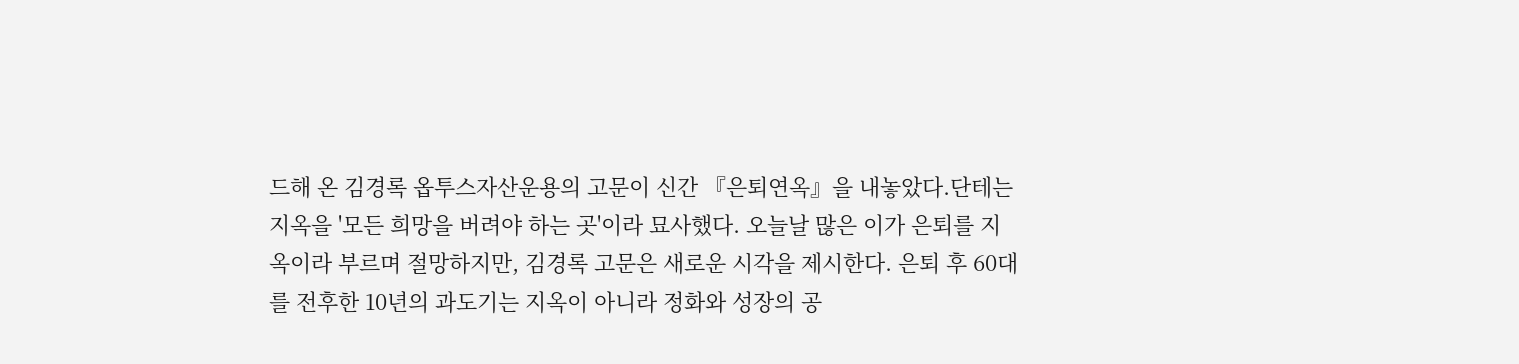드해 온 김경록 옵투스자산운용의 고문이 신간 『은퇴연옥』을 내놓았다.단테는 지옥을 '모든 희망을 버려야 하는 곳'이라 묘사했다. 오늘날 많은 이가 은퇴를 지옥이라 부르며 절망하지만, 김경록 고문은 새로운 시각을 제시한다. 은퇴 후 60대를 전후한 10년의 과도기는 지옥이 아니라 정화와 성장의 공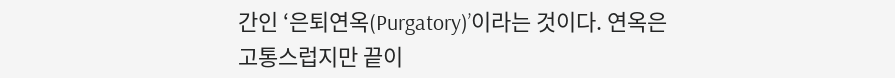간인 ‘은퇴연옥(Purgatory)’이라는 것이다. 연옥은 고통스럽지만 끝이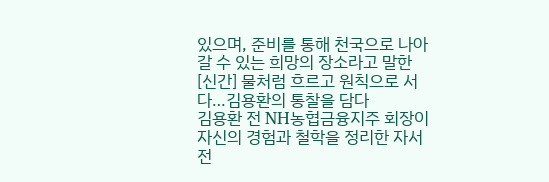있으며, 준비를 통해 천국으로 나아갈 수 있는 희망의 장소라고 말한
[신간] 물처럼 흐르고 원칙으로 서다…김용환의 통찰을 담다
김용환 전 NH농협금융지주 회장이 자신의 경험과 철학을 정리한 자서전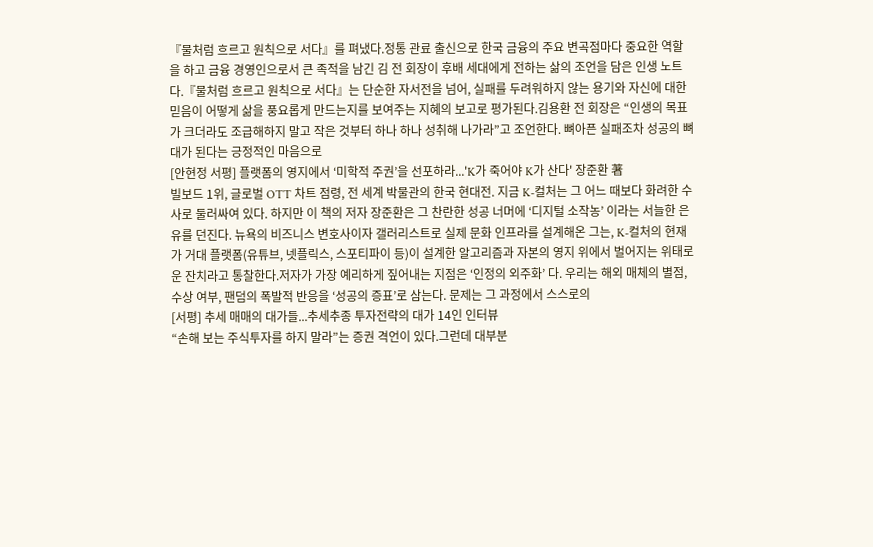『물처럼 흐르고 원칙으로 서다』를 펴냈다.정통 관료 출신으로 한국 금융의 주요 변곡점마다 중요한 역할을 하고 금융 경영인으로서 큰 족적을 남긴 김 전 회장이 후배 세대에게 전하는 삶의 조언을 담은 인생 노트다.『물처럼 흐르고 원칙으로 서다』는 단순한 자서전을 넘어, 실패를 두려워하지 않는 용기와 자신에 대한 믿음이 어떻게 삶을 풍요롭게 만드는지를 보여주는 지혜의 보고로 평가된다.김용환 전 회장은 “인생의 목표가 크더라도 조급해하지 말고 작은 것부터 하나 하나 성취해 나가라”고 조언한다. 뼈아픈 실패조차 성공의 뼈대가 된다는 긍정적인 마음으로
[안현정 서평] 플랫폼의 영지에서 ‘미학적 주권’을 선포하라...'K가 죽어야 K가 산다' 장준환 著
빌보드 1위, 글로벌 OTT 차트 점령, 전 세계 박물관의 한국 현대전. 지금 K-컬처는 그 어느 때보다 화려한 수사로 둘러싸여 있다. 하지만 이 책의 저자 장준환은 그 찬란한 성공 너머에 ‘디지털 소작농’ 이라는 서늘한 은유를 던진다. 뉴욕의 비즈니스 변호사이자 갤러리스트로 실제 문화 인프라를 설계해온 그는, K-컬처의 현재가 거대 플랫폼(유튜브, 넷플릭스, 스포티파이 등)이 설계한 알고리즘과 자본의 영지 위에서 벌어지는 위태로운 잔치라고 통찰한다.저자가 가장 예리하게 짚어내는 지점은 ‘인정의 외주화’ 다. 우리는 해외 매체의 별점, 수상 여부, 팬덤의 폭발적 반응을 ‘성공의 증표’로 삼는다. 문제는 그 과정에서 스스로의
[서평] 추세 매매의 대가들...추세추종 투자전략의 대가 14인 인터뷰
“손해 보는 주식투자를 하지 말라”는 증권 격언이 있다.그런데 대부분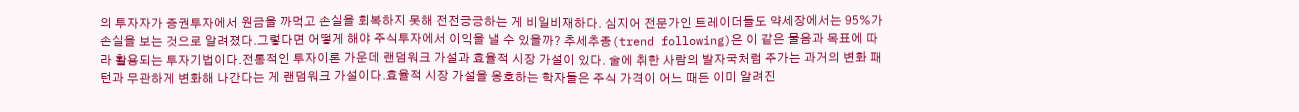의 투자자가 증권투자에서 원금을 까먹고 손실을 회복하지 못해 전전긍긍하는 게 비일비재하다. 심지어 전문가인 트레이더들도 약세장에서는 95%가 손실을 보는 것으로 알려졌다.그렇다면 어떻게 해야 주식투자에서 이익을 낼 수 있을까? 추세추종(trend following)은 이 같은 물음과 목표에 따라 활용되는 투자기법이다.전통적인 투자이론 가운데 랜덤워크 가설과 효율적 시장 가설이 있다. 술에 취한 사람의 발자국처럼 주가는 과거의 변화 패턴과 무관하게 변화해 나간다는 게 랜덤워크 가설이다.효율적 시장 가설을 옹호하는 학자들은 주식 가격이 어느 때든 이미 알려진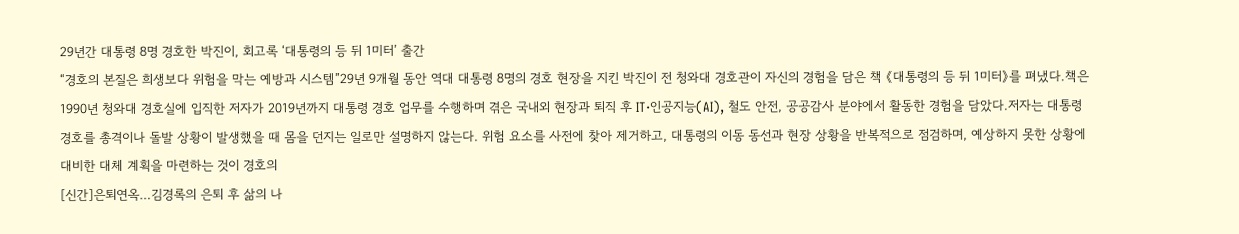29년간 대통령 8명 경호한 박진이, 회고록 ‘대통령의 등 뒤 1미터’ 출간
“경호의 본질은 희생보다 위험을 막는 예방과 시스템”29년 9개월 동안 역대 대통령 8명의 경호 현장을 지킨 박진이 전 청와대 경호관이 자신의 경험을 담은 책 《대통령의 등 뒤 1미터》를 펴냈다.책은 1990년 청와대 경호실에 입직한 저자가 2019년까지 대통령 경호 업무를 수행하며 겪은 국내외 현장과 퇴직 후 IT·인공지능(AI), 철도 안전, 공공감사 분야에서 활동한 경험을 담았다.저자는 대통령 경호를 총격이나 돌발 상황이 발생했을 때 몸을 던지는 일로만 설명하지 않는다. 위험 요소를 사전에 찾아 제거하고, 대통령의 이동 동선과 현장 상황을 반복적으로 점검하며, 예상하지 못한 상황에 대비한 대체 계획을 마련하는 것이 경호의
[신간]은퇴연옥…김경록의 은퇴 후 삶의 나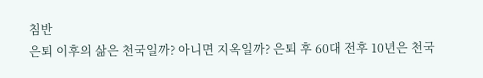침반
은퇴 이후의 삶은 천국일까? 아니면 지옥일까? 은퇴 후 60대 전후 10년은 천국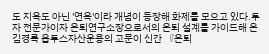도 지옥도 아닌 '연옥'이라 개념이 등장해 화제를 모으고 있다.투자 전문가이자 은퇴연구소장으로서의 은퇴 설계를 가이드해 온 김경록 옵투스자산운용의 고문이 신간 『은퇴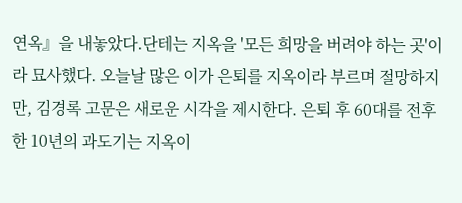연옥』을 내놓았다.단테는 지옥을 '모든 희망을 버려야 하는 곳'이라 묘사했다. 오늘날 많은 이가 은퇴를 지옥이라 부르며 절망하지만, 김경록 고문은 새로운 시각을 제시한다. 은퇴 후 60대를 전후한 10년의 과도기는 지옥이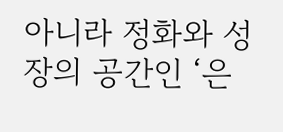아니라 정화와 성장의 공간인 ‘은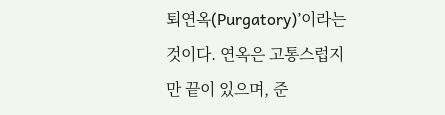퇴연옥(Purgatory)’이라는 것이다. 연옥은 고통스럽지만 끝이 있으며, 준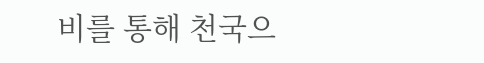비를 통해 천국으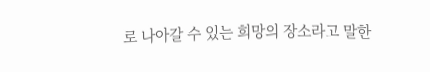로 나아갈 수 있는 희망의 장소라고 말한